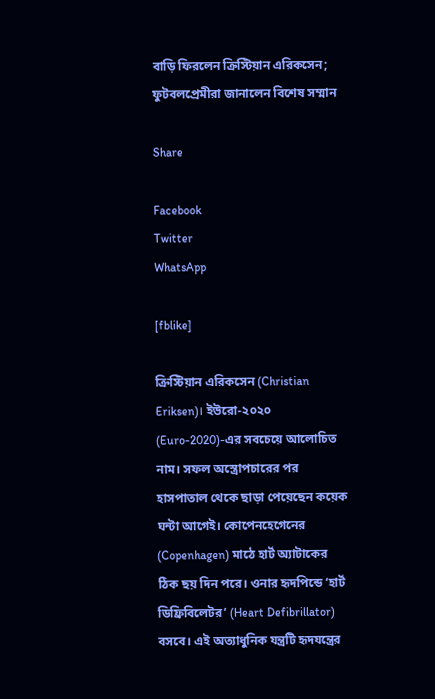বাড়ি ফিরলেন ক্রিস্টিয়ান এরিকসেন; ফুটবলপ্রেমীরা জানালেন বিশেষ সম্মান

Share

Facebook
Twitter
WhatsApp

[fblike]

ক্রিস্টিয়ান এরিকসেন (Christian Eriksen)। ইউরো-২০২০ (Euro-2020)-এর সবচেয়ে আলোচিত নাম। সফল অস্ত্রোপচারের পর হাসপাতাল থেকে ছাড়া পেয়েছেন কয়েক ঘন্টা আগেই। কোপেনহেগেনের (Copenhagen) মাঠে হার্ট অ্যাটাকের ঠিক ছয় দিন পরে। ওনার হৃদপিন্ডে ‘হার্ট ডিফ্রিবিলেটর’ (Heart Defibrillator) বসবে। এই অত্যাধুনিক যন্ত্রটি হৃদযন্ত্রের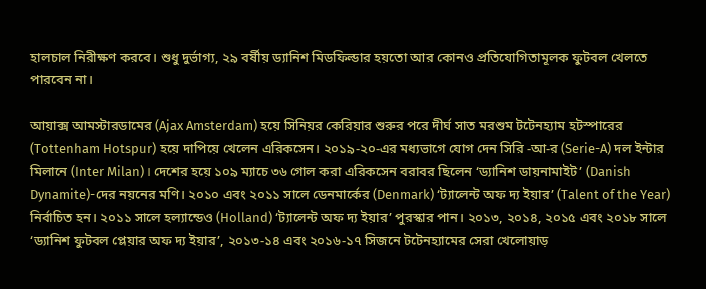হালচাল নিরীক্ষণ করবে। শুধু দুর্ভাগ্য, ২৯ বর্ষীয় ড্যানিশ মিডফিল্ডার হয়তো আর কোনও প্রতিযোগিতামূলক ফুটবল খেলতে পারবেন না।

আয়াক্স আমস্টারডামের (Ajax Amsterdam) হয়ে সিনিয়র কেরিয়ার শুরুর পরে দীর্ঘ সাত মরশুম টটেনহ্যাম হটস্পারের (Tottenham Hotspur) হয়ে দাপিয়ে খেলেন এরিকসেন। ২০১৯-২০-এর মধ্যভাগে যোগ দেন সিরি -আ-র (Serie-A) দল ইন্টার মিলানে (Inter Milan)। দেশের হয়ে ১০৯ ম্যাচে ৩৬ গোল করা এরিকসেন বরাবর ছিলেন ‘ড্যানিশ ডায়নামাইট’ (Danish Dynamite)-দের নয়নের মণি। ২০১০ এবং ২০১১ সালে ডেনমার্কের (Denmark) ‘ট্যালেন্ট অফ দ্য ইয়ার’ (Talent of the Year) নির্বাচিত হন। ২০১১ সালে হল্যান্ডেও (Holland) ‘ট্যালেন্ট অফ দ্য ইয়ার’ পুরস্কার পান। ২০১৩, ২০১৪, ২০১৫ এবং ২০১৮ সালে ‘ড্যানিশ ফুটবল প্লেয়ার অফ দ্য ইয়ার’, ২০১৩-১৪ এবং ২০১৬-১৭ সিজনে টটেনহ্যামের সেরা খেলোয়াড়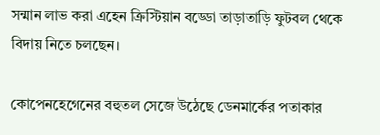সন্মান লাভ করা এহেন ক্রিস্টিয়ান বড্ডো তাড়াতাড়ি ফুটবল থেকে বিদায় নিতে চলছেন।

কোপেনহেগেনের বহুতল সেজে উঠেছে ডেনমার্কের পতাকার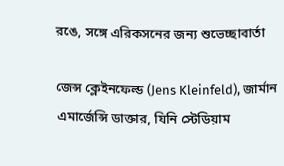রঙে, সঙ্গে এরিকসনের জন্য শুভেচ্ছাবার্তা

জেন্স ক্লেইনফেল্ড (Jens Kleinfeld), জার্মান এমার্জেন্সি ডাক্তার, যিনি স্টেডিয়াম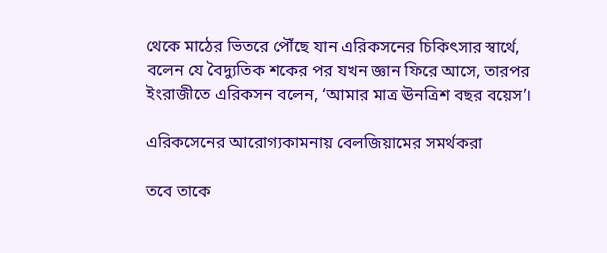থেকে মাঠের ভিতরে পৌঁছে যান এরিকসনের চিকিৎসার স্বার্থে, বলেন যে বৈদ্যুতিক শকের পর যখন জ্ঞান ফিরে আসে, তারপর ইংরাজীতে এরিকসন বলেন, ‘আমার মাত্র ঊনত্রিশ বছর বয়েস’।

এরিকসেনের আরোগ্যকামনায় বেলজিয়ামের সমর্থকরা

তবে তাকে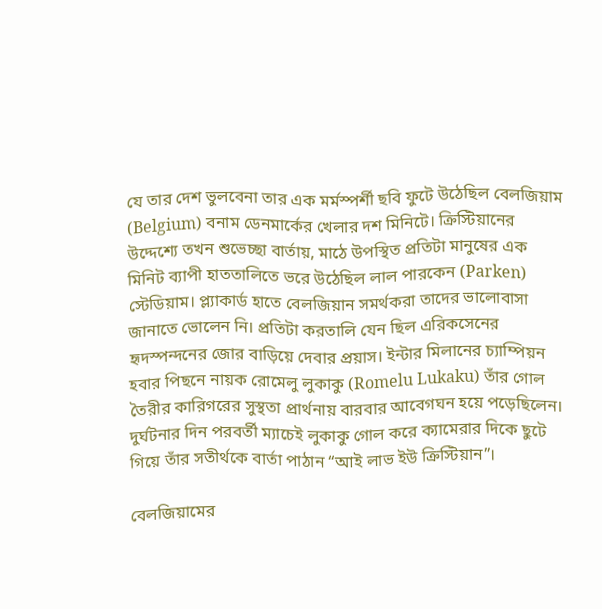যে তার দেশ ভুলবেনা তার এক মর্মস্পর্শী ছবি ফুটে উঠেছিল বেলজিয়াম (Belgium) বনাম ডেনমার্কের খেলার দশ মিনিটে। ক্রিস্টিয়ানের উদ্দেশ্যে তখন শুভেচ্ছা বার্তায়, মাঠে উপস্থিত প্রতিটা মানুষের এক মিনিট ব্যাপী হাততালিতে ভরে উঠেছিল লাল পারকেন (Parken) স্টেডিয়াম। প্ল্যাকার্ড হাতে বেলজিয়ান সমর্থকরা তাদের ভালোবাসা জানাতে ভোলেন নি। প্রতিটা করতালি যেন ছিল এরিকসেনের হৃদস্পন্দনের জোর বাড়িয়ে দেবার প্রয়াস। ইন্টার মিলানের চ্যাম্পিয়ন হবার পিছনে নায়ক রোমেলু লুকাকু (Romelu Lukaku) তাঁর গোল তৈরীর কারিগরের সুস্থতা প্রার্থনায় বারবার আবেগঘন হয়ে পড়েছিলেন। দুর্ঘটনার দিন পরবর্তী ম্যাচেই লুকাকু গোল করে ক্যামেরার দিকে ছুটে গিয়ে তাঁর সতীর্থকে বার্তা পাঠান “আই লাভ ইউ ক্রিস্টিয়ান”।

বেলজিয়ামের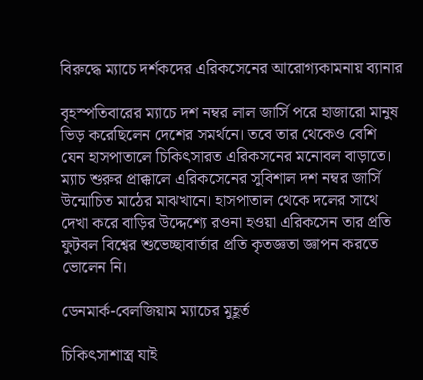বিরুদ্ধে ম্যাচে দর্শকদের এরিকসেনের আরোগ্যকামনায় ব্যানার

বৃহস্পতিবারের ম্যাচে দশ নম্বর লাল জার্সি পরে হাজারো মানুষ ভিড় করেছিলেন দেশের সমর্থনে। তবে তার থেকেও বেশি যেন হাসপাতালে চিকিৎসারত এরিকসনের মনোবল বাড়াতে। ম্যাচ শুরুর প্রাক্কালে এরিকসেনের সুবিশাল দশ নম্বর জার্সি উন্মোচিত মাঠের মাঝখানে। হাসপাতাল থেকে দলের সাথে দেখা করে বাড়ির উদ্দেশ্যে রওনা হওয়া এরিকসেন তার প্রতি ফুটবল বিশ্বের শুভেচ্ছাবার্তার প্রতি কৃতজ্ঞতা জ্ঞাপন করতে ভোলেন নি।

ডেনমার্ক-বেলজিয়াম ম্যাচের মুহূর্ত

চিকিৎসাশাস্ত্র যাই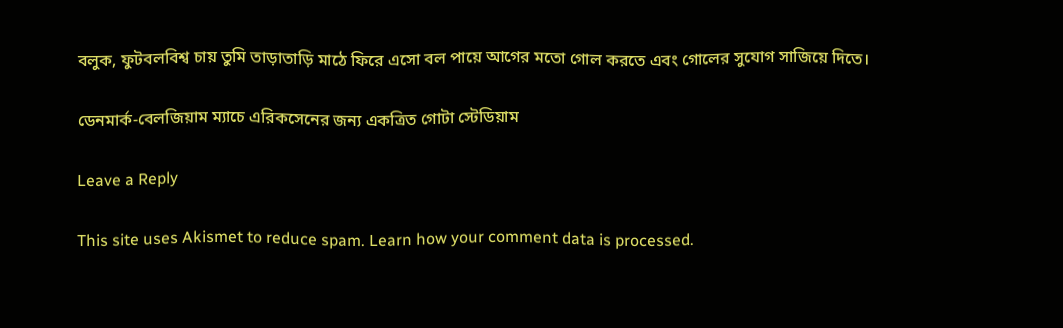বলুক, ফুটবলবিশ্ব চায় তুমি তাড়াতাড়ি মাঠে ফিরে এসো বল পায়ে আগের মতো গোল করতে এবং গোলের সুযোগ সাজিয়ে দিতে।

ডেনমার্ক-বেলজিয়াম ম্যাচে এরিকসেনের জন্য একত্রিত গোটা স্টেডিয়াম

Leave a Reply

This site uses Akismet to reduce spam. Learn how your comment data is processed.